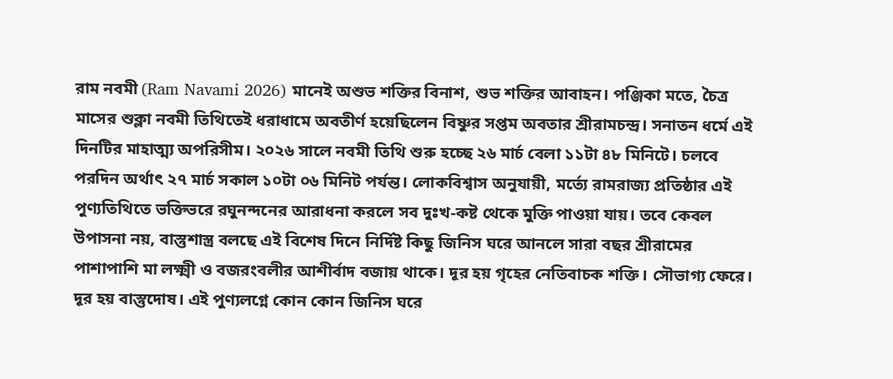রাম নবমী (Ram Navami 2026) মানেই অশুভ শক্তির বিনাশ, শুভ শক্তির আবাহন। পঞ্জিকা মতে, চৈত্র মাসের শুক্লা নবমী তিথিতেই ধরাধামে অবতীর্ণ হয়েছিলেন বিষ্ণুর সপ্তম অবতার শ্রীরামচন্দ্র। সনাতন ধর্মে এই দিনটির মাহাত্ম্য অপরিসীম। ২০২৬ সালে নবমী তিথি শুরু হচ্ছে ২৬ মার্চ বেলা ১১টা ৪৮ মিনিটে। চলবে পরদিন অর্থাৎ ২৭ মার্চ সকাল ১০টা ০৬ মিনিট পর্যন্ত। লোকবিশ্বাস অনুযায়ী, মর্ত্যে রামরাজ্য প্রতিষ্ঠার এই পুণ্যতিথিতে ভক্তিভরে রঘুনন্দনের আরাধনা করলে সব দুঃখ-কষ্ট থেকে মুক্তি পাওয়া যায়। তবে কেবল উপাসনা নয়, বাস্তুশাস্ত্র বলছে এই বিশেষ দিনে নির্দিষ্ট কিছু জিনিস ঘরে আনলে সারা বছর শ্রীরামের পাশাপাশি মা লক্ষ্মী ও বজরংবলীর আশীর্বাদ বজায় থাকে। দূর হয় গৃহের নেতিবাচক শক্তি। সৌভাগ্য ফেরে। দূর হয় বাস্তুদোষ। এই পুণ্যলগ্নে কোন কোন জিনিস ঘরে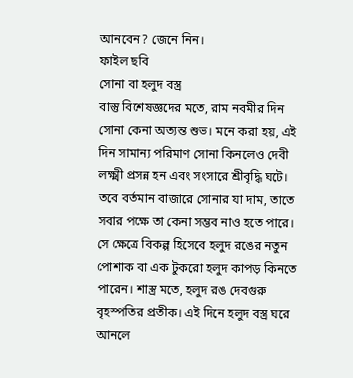আনবেন? জেনে নিন।
ফাইল ছবি
সোনা বা হলুদ বস্ত্র
বাস্তু বিশেষজ্ঞদের মতে, রাম নবমীর দিন সোনা কেনা অত্যন্ত শুভ। মনে করা হয়, এই দিন সামান্য পরিমাণ সোনা কিনলেও দেবী লক্ষ্মী প্রসন্ন হন এবং সংসারে শ্রীবৃদ্ধি ঘটে। তবে বর্তমান বাজারে সোনার যা দাম, তাতে সবার পক্ষে তা কেনা সম্ভব নাও হতে পারে। সে ক্ষেত্রে বিকল্প হিসেবে হলুদ রঙের নতুন পোশাক বা এক টুকরো হলুদ কাপড় কিনতে পারেন। শাস্ত্র মতে, হলুদ রঙ দেবগুরু বৃহস্পতির প্রতীক। এই দিনে হলুদ বস্ত্র ঘরে আনলে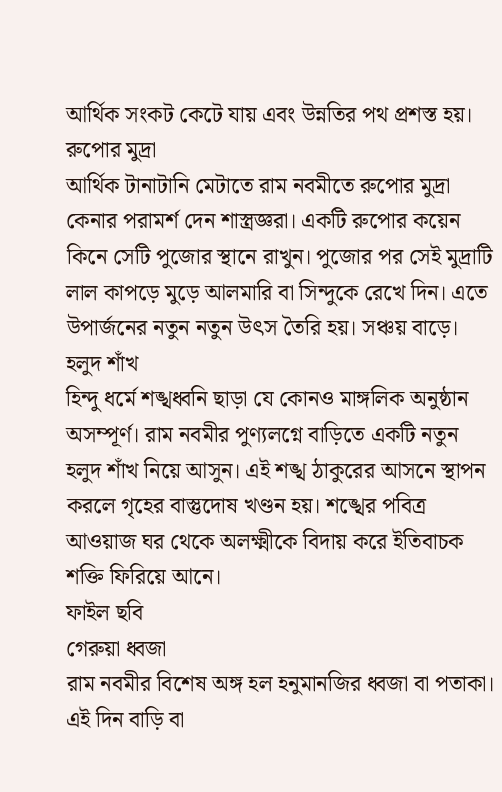আর্থিক সংকট কেটে যায় এবং উন্নতির পথ প্রশস্ত হয়।
রুপোর মুদ্রা
আর্থিক টানাটানি মেটাতে রাম নবমীতে রুপোর মুদ্রা কেনার পরামর্শ দেন শাস্ত্রজ্ঞরা। একটি রুপোর কয়েন কিনে সেটি পুজোর স্থানে রাখুন। পুজোর পর সেই মুদ্রাটি লাল কাপড়ে মুড়ে আলমারি বা সিন্দুকে রেখে দিন। এতে উপার্জনের নতুন নতুন উৎস তৈরি হয়। সঞ্চয় বাড়ে।
হলুদ শাঁখ
হিন্দু ধর্মে শঙ্খধ্বনি ছাড়া যে কোনও মাঙ্গলিক অনুষ্ঠান অসম্পূর্ণ। রাম নবমীর পুণ্যলগ্নে বাড়িতে একটি নতুন হলুদ শাঁখ নিয়ে আসুন। এই শঙ্খ ঠাকুরের আসনে স্থাপন করলে গৃহের বাস্তুদোষ খণ্ডন হয়। শঙ্খের পবিত্র আওয়াজ ঘর থেকে অলক্ষ্মীকে বিদায় করে ইতিবাচক শক্তি ফিরিয়ে আনে।
ফাইল ছবি
গেরুয়া ধ্বজা
রাম নবমীর বিশেষ অঙ্গ হল হনুমানজির ধ্বজা বা পতাকা। এই দিন বাড়ি বা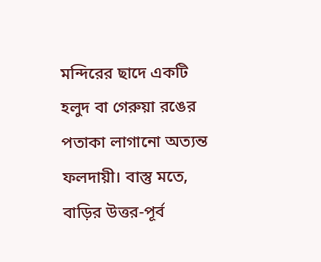মন্দিরের ছাদে একটি হলুদ বা গেরুয়া রঙের পতাকা লাগানো অত্যন্ত ফলদায়ী। বাস্তু মতে, বাড়ির উত্তর-পূর্ব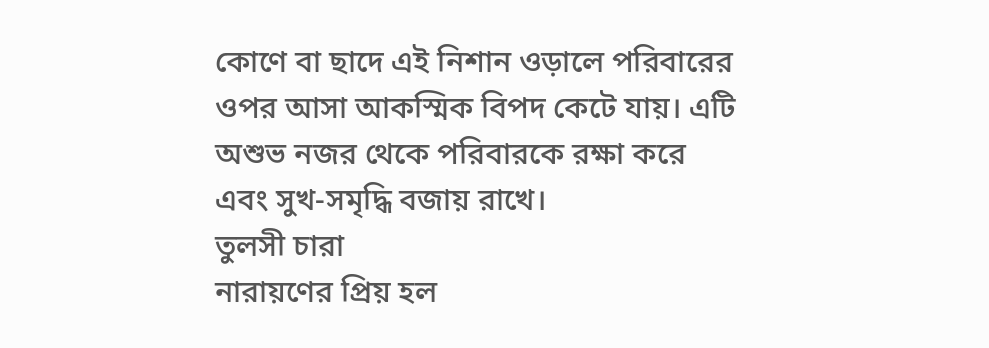কোণে বা ছাদে এই নিশান ওড়ালে পরিবারের ওপর আসা আকস্মিক বিপদ কেটে যায়। এটি অশুভ নজর থেকে পরিবারকে রক্ষা করে এবং সুখ-সমৃদ্ধি বজায় রাখে।
তুলসী চারা
নারায়ণের প্রিয় হল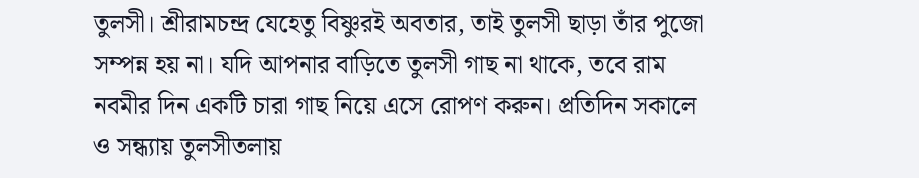তুলসী। শ্রীরামচন্দ্র যেহেতু বিষ্ণুরই অবতার, তাই তুলসী ছাড়া তাঁর পুজো সম্পন্ন হয় না। যদি আপনার বাড়িতে তুলসী গাছ না থাকে, তবে রাম নবমীর দিন একটি চারা গাছ নিয়ে এসে রোপণ করুন। প্রতিদিন সকালে ও সন্ধ্যায় তুলসীতলায়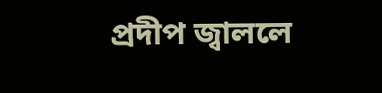প্রদীপ জ্বাললে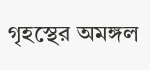গৃহস্থের অমঙ্গল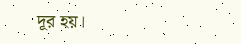দূর হয়।